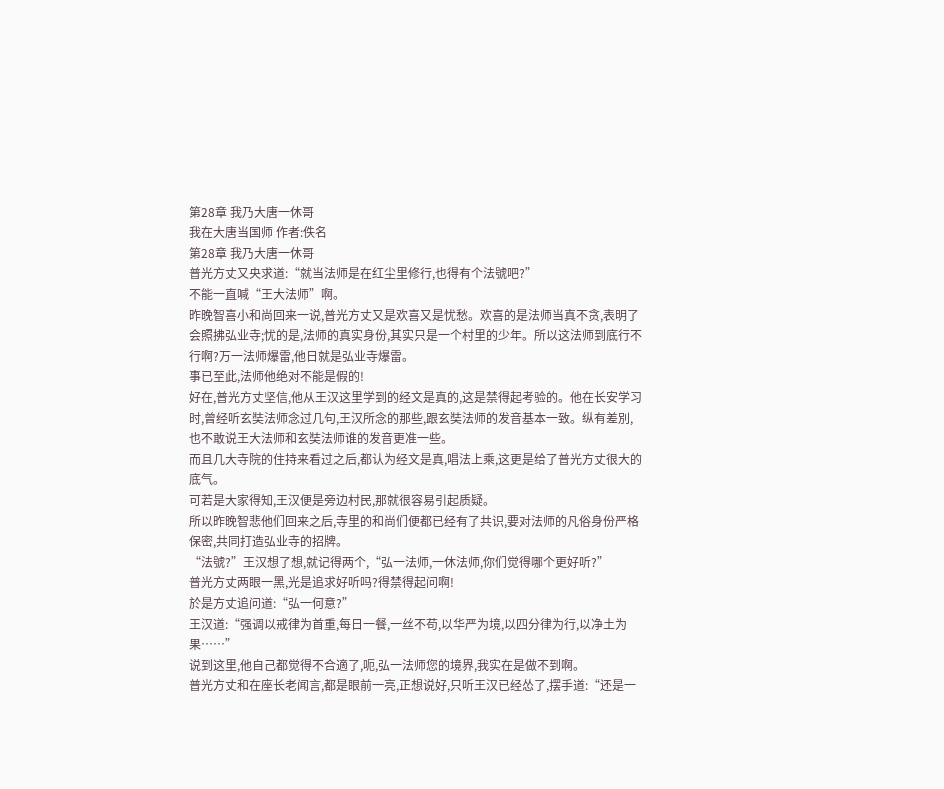第28章 我乃大唐一休哥
我在大唐当国师 作者:佚名
第28章 我乃大唐一休哥
普光方丈又央求道:“就当法师是在红尘里修行,也得有个法號吧?”
不能一直喊“王大法师”啊。
昨晚智喜小和尚回来一说,普光方丈又是欢喜又是忧愁。欢喜的是法师当真不贪,表明了会照拂弘业寺;忧的是,法师的真实身份,其实只是一个村里的少年。所以这法师到底行不行啊?万一法师爆雷,他日就是弘业寺爆雷。
事已至此,法师他绝对不能是假的!
好在,普光方丈坚信,他从王汉这里学到的经文是真的,这是禁得起考验的。他在长安学习时,曾经听玄奘法师念过几句,王汉所念的那些,跟玄奘法师的发音基本一致。纵有差別,也不敢说王大法师和玄奘法师谁的发音更准一些。
而且几大寺院的住持来看过之后,都认为经文是真,唱法上乘,这更是给了普光方丈很大的底气。
可若是大家得知,王汉便是旁边村民,那就很容易引起质疑。
所以昨晚智悲他们回来之后,寺里的和尚们便都已经有了共识,要对法师的凡俗身份严格保密,共同打造弘业寺的招牌。
“法號?”王汉想了想,就记得两个,“弘一法师,一休法师,你们觉得哪个更好听?”
普光方丈两眼一黑,光是追求好听吗?得禁得起问啊!
於是方丈追问道:“弘一何意?”
王汉道:“强调以戒律为首重,每日一餐,一丝不苟,以华严为境,以四分律为行,以净土为果……”
说到这里,他自己都觉得不合適了,呃,弘一法师您的境界,我实在是做不到啊。
普光方丈和在座长老闻言,都是眼前一亮,正想说好,只听王汉已经怂了,摆手道:“还是一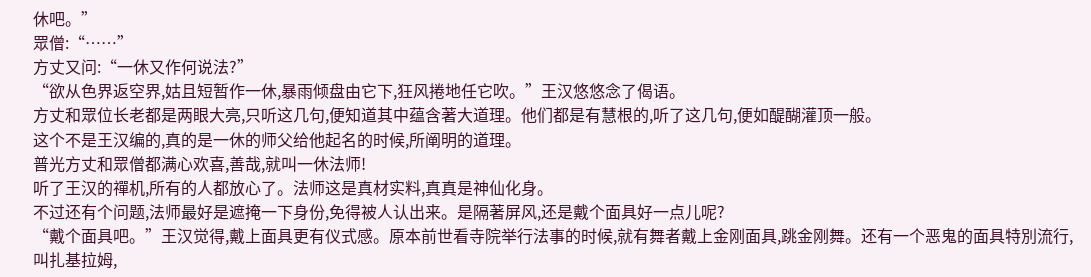休吧。”
眾僧:“……”
方丈又问:“一休又作何说法?”
“欲从色界返空界,姑且短暂作一休,暴雨倾盘由它下,狂风捲地任它吹。”王汉悠悠念了偈语。
方丈和眾位长老都是两眼大亮,只听这几句,便知道其中蕴含著大道理。他们都是有慧根的,听了这几句,便如醍醐灌顶一般。
这个不是王汉编的,真的是一休的师父给他起名的时候,所阐明的道理。
普光方丈和眾僧都满心欢喜,善哉,就叫一休法师!
听了王汉的禪机,所有的人都放心了。法师这是真材实料,真真是神仙化身。
不过还有个问题,法师最好是遮掩一下身份,免得被人认出来。是隔著屏风,还是戴个面具好一点儿呢?
“戴个面具吧。”王汉觉得,戴上面具更有仪式感。原本前世看寺院举行法事的时候,就有舞者戴上金刚面具,跳金刚舞。还有一个恶鬼的面具特別流行,叫扎基拉姆,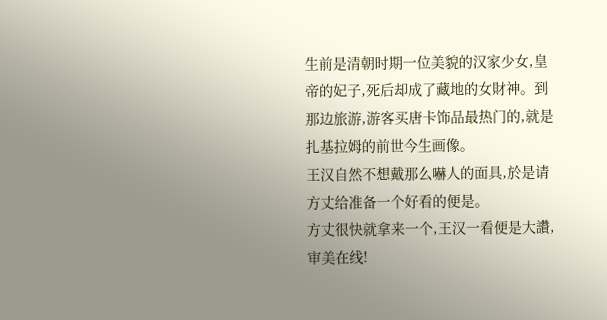生前是清朝时期一位美貌的汉家少女,皇帝的妃子,死后却成了藏地的女財神。到那边旅游,游客买唐卡饰品最热门的,就是扎基拉姆的前世今生画像。
王汉自然不想戴那么嚇人的面具,於是请方丈给准备一个好看的便是。
方丈很快就拿来一个,王汉一看便是大讚,审美在线!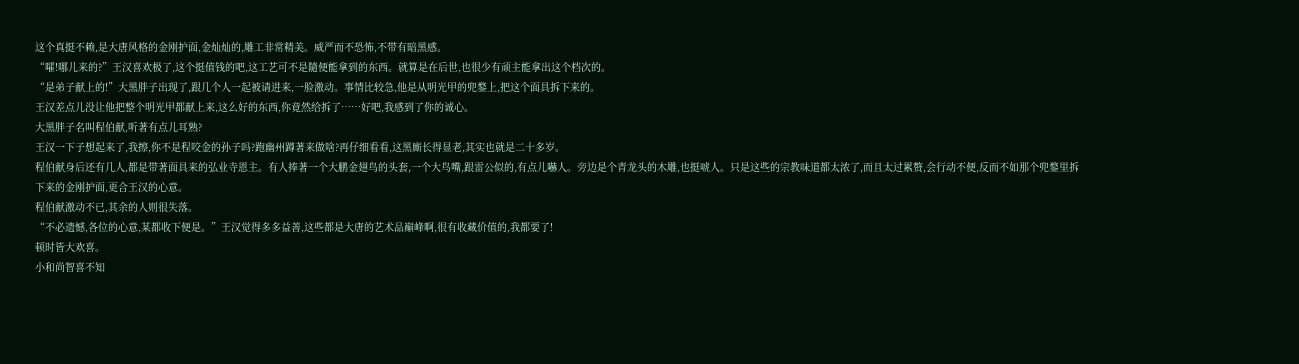这个真挺不赖,是大唐风格的金刚护面,金灿灿的,雕工非常精美。威严而不恐怖,不带有暗黑感。
“嚯!哪儿来的?”王汉喜欢极了,这个挺值钱的吧,这工艺可不是隨便能拿到的东西。就算是在后世,也很少有顽主能拿出这个档次的。
“是弟子献上的!”大黑胖子出现了,跟几个人一起被请进来,一脸激动。事情比较急,他是从明光甲的兜鍪上,把这个面具拆下来的。
王汉差点儿没让他把整个明光甲都献上来,这么好的东西,你竟然给拆了……好吧,我感到了你的诚心。
大黑胖子名叫程伯献,听著有点儿耳熟?
王汉一下子想起来了,我擦,你不是程咬金的孙子吗?跑幽州蹲著来做啥?再仔细看看,这黑廝长得显老,其实也就是二十多岁。
程伯献身后还有几人,都是带著面具来的弘业寺恩主。有人捧著一个大鹏金翅鸟的头套,一个大鸟嘴,跟雷公似的,有点儿嚇人。旁边是个青龙头的木雕,也挺唬人。只是这些的宗教味道都太浓了,而且太过累赘,会行动不便,反而不如那个兜鍪里拆下来的金刚护面,更合王汉的心意。
程伯献激动不已,其余的人则很失落。
“不必遗憾,各位的心意,某都收下便是。”王汉觉得多多益善,这些都是大唐的艺术品巔峰啊,很有收藏价值的,我都要了!
顿时皆大欢喜。
小和尚智喜不知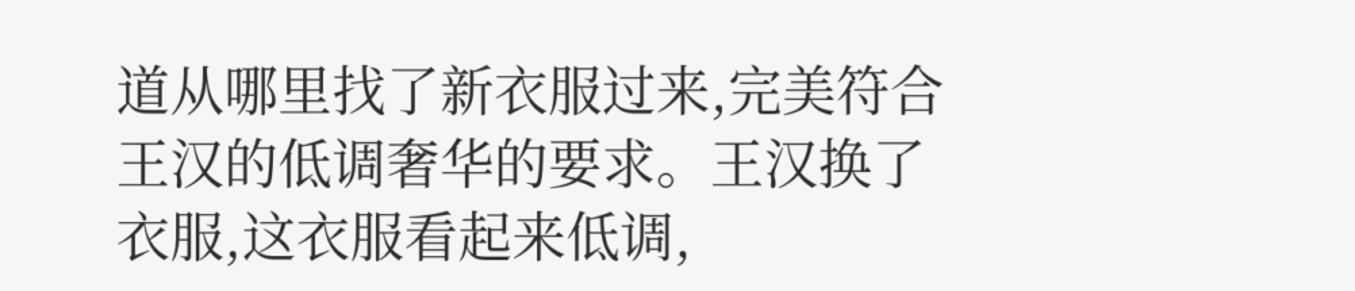道从哪里找了新衣服过来,完美符合王汉的低调奢华的要求。王汉换了衣服,这衣服看起来低调,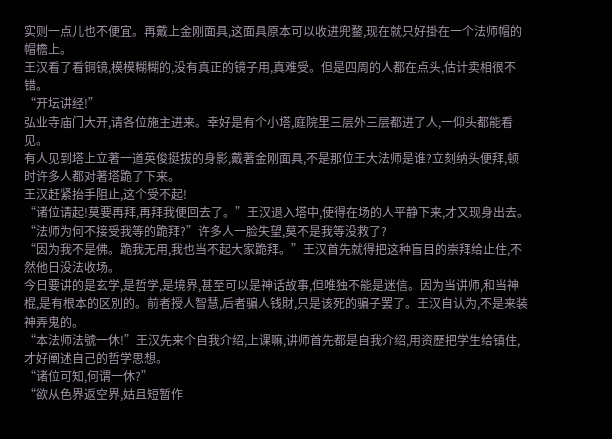实则一点儿也不便宜。再戴上金刚面具,这面具原本可以收进兜鍪,现在就只好掛在一个法师帽的帽檐上。
王汉看了看铜镜,模模糊糊的,没有真正的镜子用,真难受。但是四周的人都在点头,估计卖相很不错。
“开坛讲经!”
弘业寺庙门大开,请各位施主进来。幸好是有个小塔,庭院里三层外三层都进了人,一仰头都能看见。
有人见到塔上立著一道英俊挺拔的身影,戴著金刚面具,不是那位王大法师是谁?立刻纳头便拜,顿时许多人都对著塔跪了下来。
王汉赶紧抬手阻止,这个受不起!
“诸位请起!莫要再拜,再拜我便回去了。”王汉退入塔中,使得在场的人平静下来,才又现身出去。
“法师为何不接受我等的跪拜?”许多人一脸失望,莫不是我等没救了?
“因为我不是佛。跪我无用,我也当不起大家跪拜。”王汉首先就得把这种盲目的崇拜给止住,不然他日没法收场。
今日要讲的是玄学,是哲学,是境界,甚至可以是神话故事,但唯独不能是迷信。因为当讲师,和当神棍,是有根本的区別的。前者授人智慧,后者骗人钱財,只是该死的骗子罢了。王汉自认为,不是来装神弄鬼的。
“本法师法號一休!”王汉先来个自我介绍,上课嘛,讲师首先都是自我介绍,用资歷把学生给镇住,才好阐述自己的哲学思想。
“诸位可知,何谓一休?”
“欲从色界返空界,姑且短暂作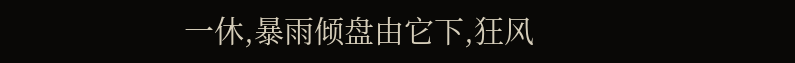一休,暴雨倾盘由它下,狂风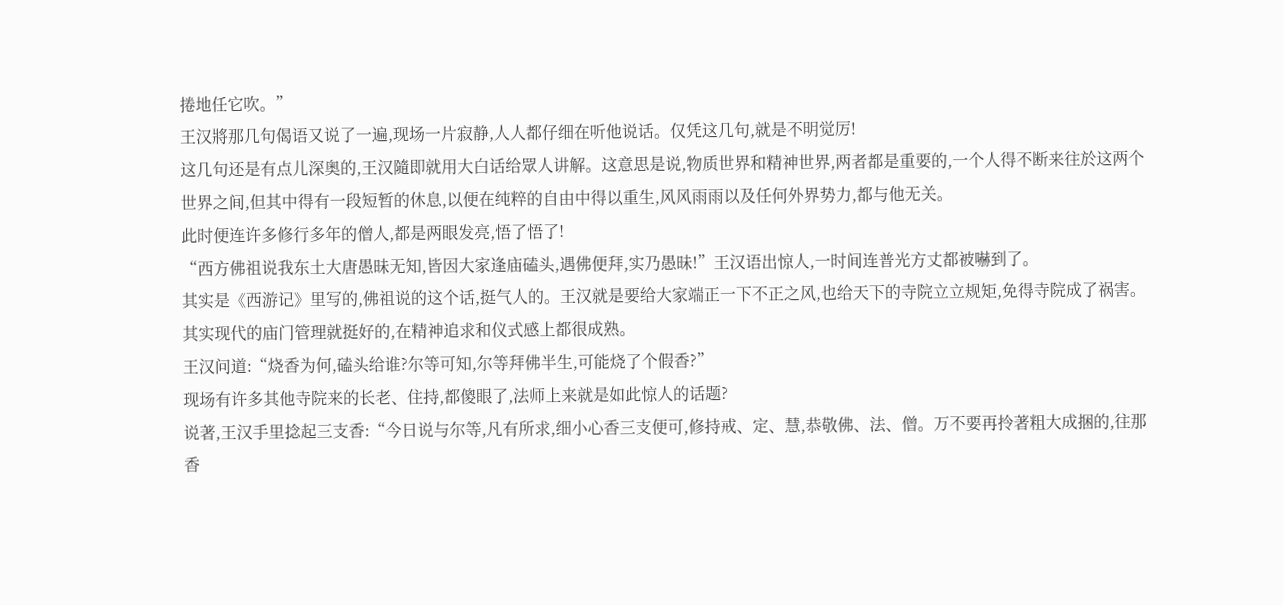捲地任它吹。”
王汉將那几句偈语又说了一遍,现场一片寂静,人人都仔细在听他说话。仅凭这几句,就是不明觉厉!
这几句还是有点儿深奥的,王汉隨即就用大白话给眾人讲解。这意思是说,物质世界和精神世界,两者都是重要的,一个人得不断来往於这两个世界之间,但其中得有一段短暂的休息,以便在纯粹的自由中得以重生,风风雨雨以及任何外界势力,都与他无关。
此时便连许多修行多年的僧人,都是两眼发亮,悟了悟了!
“西方佛祖说我东土大唐愚昧无知,皆因大家逢庙磕头,遇佛便拜,实乃愚昧!”王汉语出惊人,一时间连普光方丈都被嚇到了。
其实是《西游记》里写的,佛祖说的这个话,挺气人的。王汉就是要给大家端正一下不正之风,也给天下的寺院立立规矩,免得寺院成了祸害。其实现代的庙门管理就挺好的,在精神追求和仪式感上都很成熟。
王汉问道:“烧香为何,磕头给谁?尔等可知,尔等拜佛半生,可能烧了个假香?”
现场有许多其他寺院来的长老、住持,都傻眼了,法师上来就是如此惊人的话题?
说著,王汉手里捻起三支香:“今日说与尔等,凡有所求,细小心香三支便可,修持戒、定、慧,恭敬佛、法、僧。万不要再拎著粗大成捆的,往那香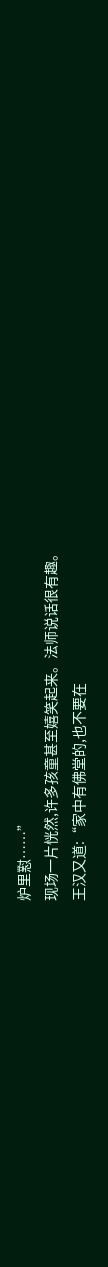炉里懟……”
现场一片恍然,许多孩童甚至嬉笑起来。法师说话很有趣。
王汉又道:“家中有佛堂的,也不要在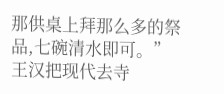那供桌上拜那么多的祭品,七碗清水即可。”
王汉把现代去寺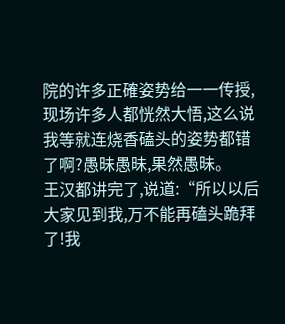院的许多正確姿势给一一传授,现场许多人都恍然大悟,这么说我等就连烧香磕头的姿势都错了啊?愚昧愚昧,果然愚昧。
王汉都讲完了,说道:“所以以后大家见到我,万不能再磕头跪拜了!我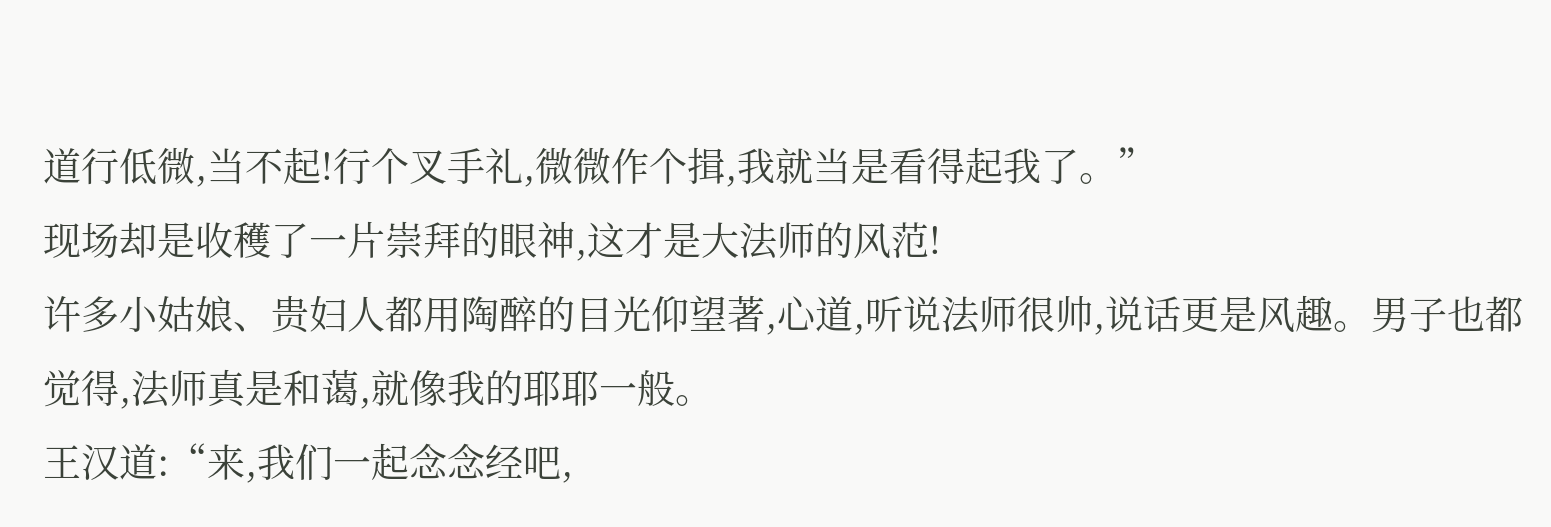道行低微,当不起!行个叉手礼,微微作个揖,我就当是看得起我了。”
现场却是收穫了一片崇拜的眼神,这才是大法师的风范!
许多小姑娘、贵妇人都用陶醉的目光仰望著,心道,听说法师很帅,说话更是风趣。男子也都觉得,法师真是和蔼,就像我的耶耶一般。
王汉道:“来,我们一起念念经吧,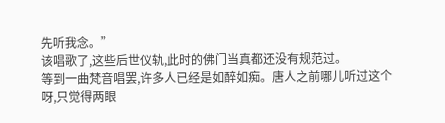先听我念。”
该唱歌了,这些后世仪轨,此时的佛门当真都还没有规范过。
等到一曲梵音唱罢,许多人已经是如醉如痴。唐人之前哪儿听过这个呀,只觉得两眼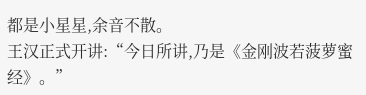都是小星星,余音不散。
王汉正式开讲:“今日所讲,乃是《金刚波若菠萝蜜经》。”